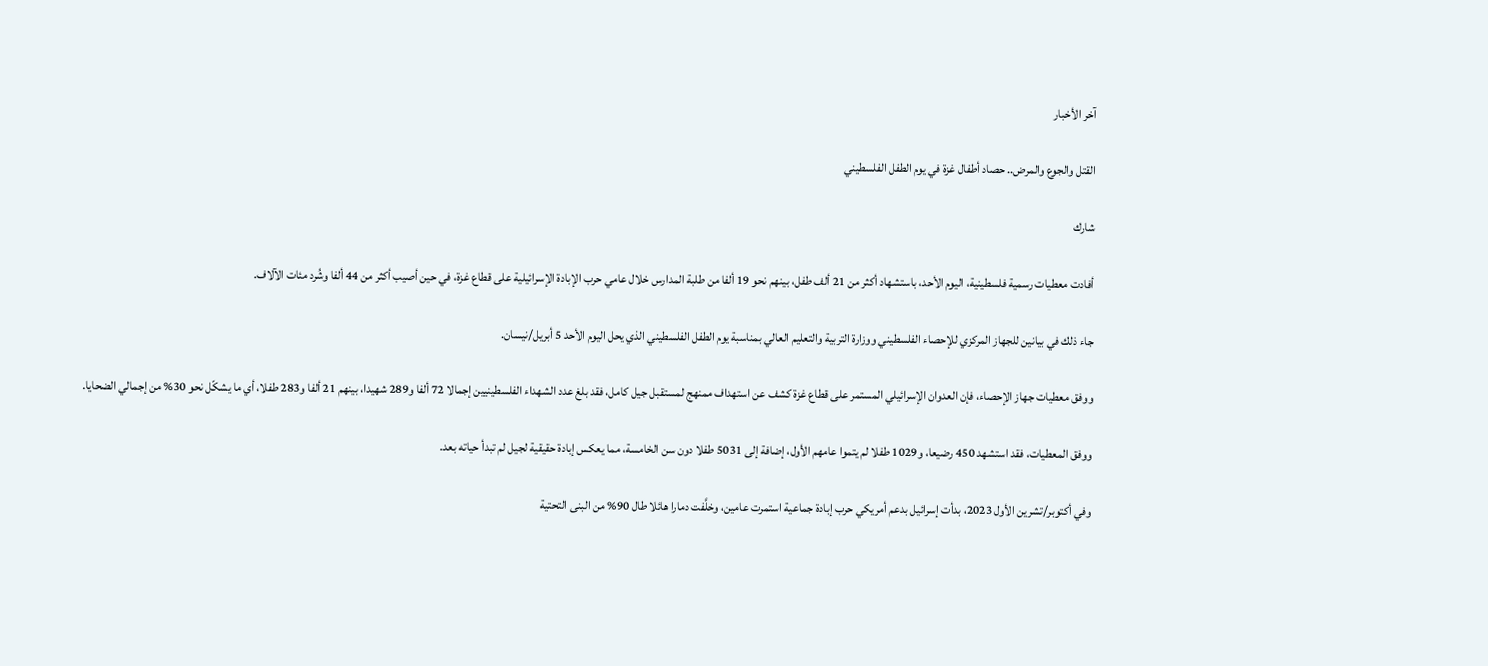آخر الأخبار

القتل والجوع والمرض.. حصاد أطفال غزة في يوم الطفل الفلسطيني

شارك

أفادت معطيات رسمية فلسطينية، اليوم الأحد، باستشهاد أكثر من 21 ألف طفل، بينهم نحو 19 ألفا من طلبة المدارس خلال عامي حرب الإبادة الإسرائيلية على قطاع غزة، في حين أصيب أكثر من 44 ألفا وشُرد مئات الآلاف.

جاء ذلك في بيانين للجهاز المركزي للإحصاء الفلسطيني ووزارة التربية والتعليم العالي بمناسبة يوم الطفل الفلسطيني الذي يحل اليوم الأحد 5 أبريل/نيسان.

ووفق معطيات جهاز الإحصاء، فإن العدوان الإسرائيلي المستمر على قطاع غزة كشف عن استهداف ممنهج لمستقبل جيل كامل، فقد بلغ عدد الشهداء الفلسطينيين إجمالا 72 ألفا و289 شهيدا، بينهم 21 ألفا و283 طفلا، أي ما يشكّل نحو 30% من إجمالي الضحايا.

ووفق المعطيات، فقد استشهد 450 رضيعا، و1029 طفلا لم يتموا عامهم الأول، إضافة إلى 5031 طفلا دون سن الخامسة، مما يعكس إبادة حقيقية لجيل لم تبدأ حياته بعد.

وفي أكتوبر/تشرين الأول 2023، بدأت إسرائيل بدعم أمريكي حرب إبادة جماعية استمرت عامين، وخلَّفت دمارا هائلا طال 90% من البنى التحتية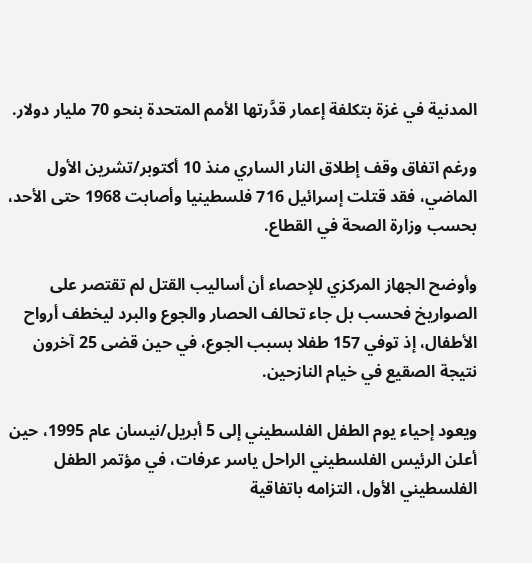المدنية في غزة بتكلفة إعمار قدَّرتها الأمم المتحدة بنحو 70 مليار دولار.

ورغم اتفاق وقف إطلاق النار الساري منذ 10 أكتوبر/تشرين الأول الماضي، فقد قتلت إسرائيل 716 فلسطينيا وأصابت 1968 حتى الأحد، بحسب وزارة الصحة في القطاع.

وأوضح الجهاز المركزي للإحصاء أن أساليب القتل لم تقتصر على الصواريخ فحسب بل جاء تحالف الحصار والجوع والبرد ليخطف أرواح الأطفال، إذ توفي 157 طفلا بسبب الجوع، في حين قضى 25 آخرون نتيجة الصقيع في خيام النازحين.

ويعود إحياء يوم الطفل الفلسطيني إلى 5 أبريل/نيسان عام 1995، حين أعلن الرئيس الفلسطيني الراحل ياسر عرفات، في مؤتمر الطفل الفلسطيني الأول، التزامه باتفاقية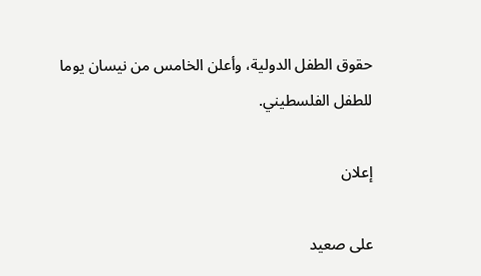حقوق الطفل الدولية، وأعلن الخامس من نيسان يوما للطفل الفلسطيني.

إعلان

على صعيد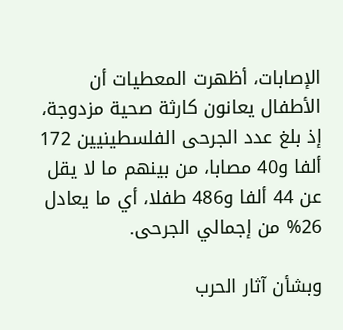الإصابات، أظهرت المعطيات أن الأطفال يعانون كارثة صحية مزدوجة، إذ بلغ عدد الجرحى الفلسطينيين 172 ألفا و40 مصابا، من بينهم ما لا يقل عن 44 ألفا و486 طفلا، أي ما يعادل 26% من إجمالي الجرحى.

وبشأن آثار الحرب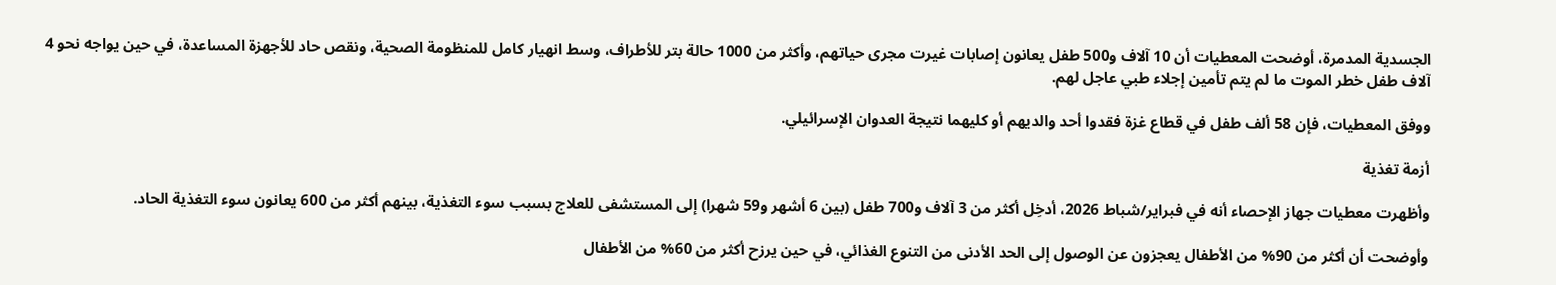الجسدية المدمرة، أوضحت المعطيات أن 10 آلاف و500 طفل يعانون إصابات غيرت مجرى حياتهم، وأكثر من 1000 حالة بتر للأطراف، وسط انهيار كامل للمنظومة الصحية، ونقص حاد للأجهزة المساعدة، في حين يواجه نحو 4 آلاف طفل خطر الموت ما لم يتم تأمين إجلاء طبي عاجل لهم.

ووفق المعطيات، فإن 58 ألف طفل في قطاع غزة فقدوا أحد والديهم أو كليهما نتيجة العدوان الإسرائيلي.

أزمة تغذية

وأظهرت معطيات جهاز الإحصاء أنه في فبراير/شباط 2026، أدخِل أكثر من 3 آلاف و700 طفل (بين 6 أشهر و59 شهرا) إلى المستشفى للعلاج بسبب سوء التغذية، بينهم أكثر من 600 يعانون سوء التغذية الحاد.

وأوضحت أن أكثر من 90% من الأطفال يعجزون عن الوصول إلى الحد الأدنى من التنوع الغذائي، في حين يرزح أكثر من 60% من الأطفال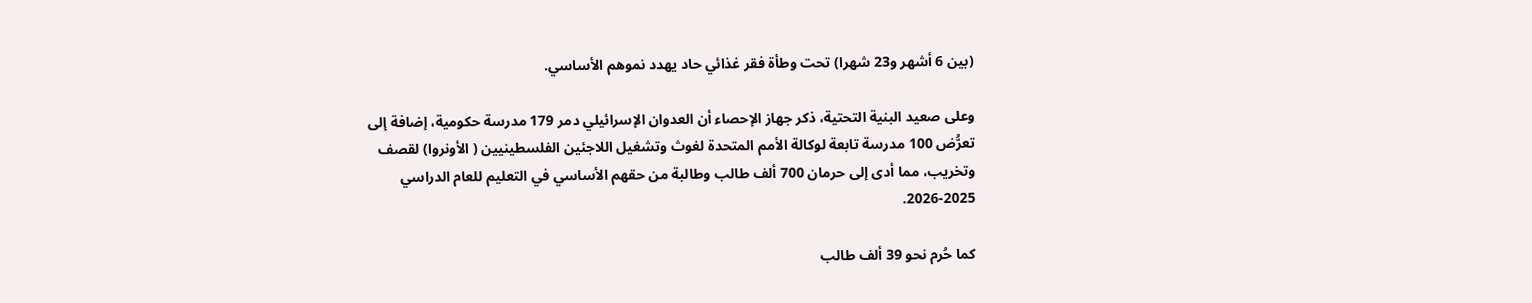(بين 6 أشهر و23 شهرا) تحت وطأة فقر غذائي حاد يهدد نموهم الأساسي.

وعلى صعيد البنية التحتية، ذكر جهاز الإحصاء أن العدوان الإسرائيلي دمر 179 مدرسة حكومية، إضافة إلى تعرُّض 100 مدرسة تابعة لوكالة الأمم المتحدة لغوث وتشغيل اللاجئين الفلسطينيين ( الأونروا) لقصف وتخريب، مما أدى إلى حرمان 700 ألف طالب وطالبة من حقهم الأساسي في التعليم للعام الدراسي 2025-2026.

كما حُرم نحو 39 ألف طالب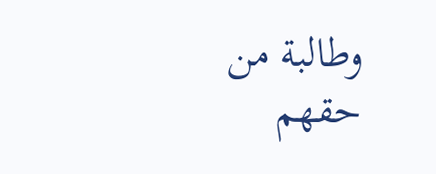وطالبة من حقهم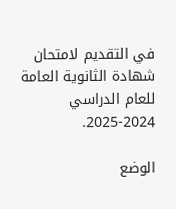في التقديم لامتحان شهادة الثانوية العامة للعام الدراسي 2024-2025.

الوضع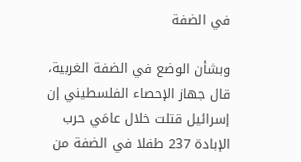في الضفة

وبشأن الوضع في الضفة الغربية، قال جهاز الإحصاء الفلسطيني إن إسرائيل قتلت خلال عامَي حرب الإبادة 237 طفلا في الضفة من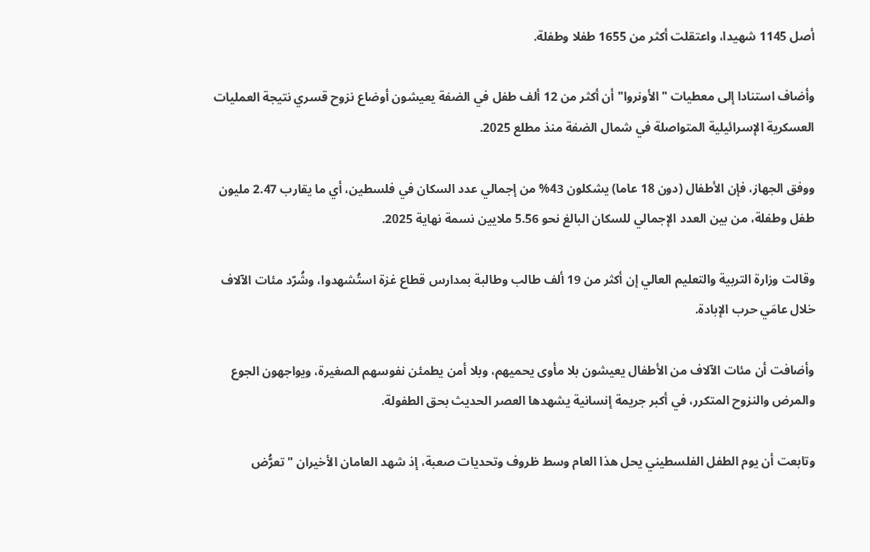أصل 1145 شهيدا، واعتقلت أكثر من 1655 طفلا وطفلة.

وأضاف استنادا إلى معطيات "الأونروا" أن أكثر من 12 ألف طفل في الضفة يعيشون أوضاع نزوح قسري نتيجة العمليات العسكرية الإسرائيلية المتواصلة في شمال الضفة منذ مطلع 2025.

ووفق الجهاز، فإن الأطفال (دون 18 عاما) يشكلون 43% من إجمالي عدد السكان في فلسطين، أي ما يقارب 2.47 مليون طفل وطفلة، من بين العدد الإجمالي للسكان البالغ نحو 5.56 ملايين نسمة نهاية 2025.

وقالت وزارة التربية والتعليم العالي إن أكثر من 19 ألف طالب وطالبة بمدارس قطاع غزة استُشهدوا، وشُرّد مئات الآلاف خلال عامَي حرب الإبادة.

وأضافت أن مئات الآلاف من الأطفال يعيشون بلا مأوى يحميهم، وبلا أمن يطمئن نفوسهم الصغيرة، ويواجهون الجوع والمرض والنزوح المتكرر، في أكبر جريمة إنسانية يشهدها العصر الحديث بحق الطفولة.

وتابعت أن يوم الطفل الفلسطيني يحل هذا العام وسط ظروف وتحديات صعبة، إذ شهد العامان الأخيران "تعرُّض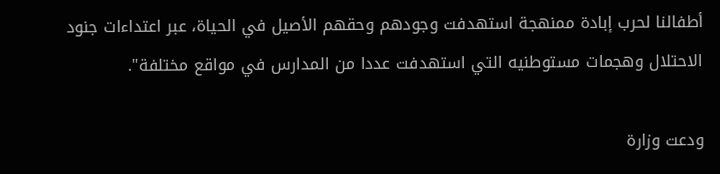أطفالنا لحرب إبادة ممنهجة استهدفت وجودهم وحقهم الأصيل في الحياة، عبر اعتداءات جنود الاحتلال وهجمات مستوطنيه التي استهدفت عددا من المدارس في مواقع مختلفة".

ودعت وزارة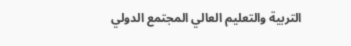التربية والتعليم العالي المجتمع الدولي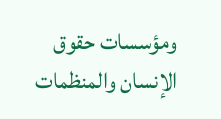ومؤسسات حقوق الإنسان والمنظمات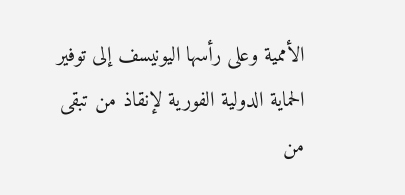الأممية وعلى رأسها اليونيسف إلى توفير الحماية الدولية الفورية لإنقاذ من تبقى من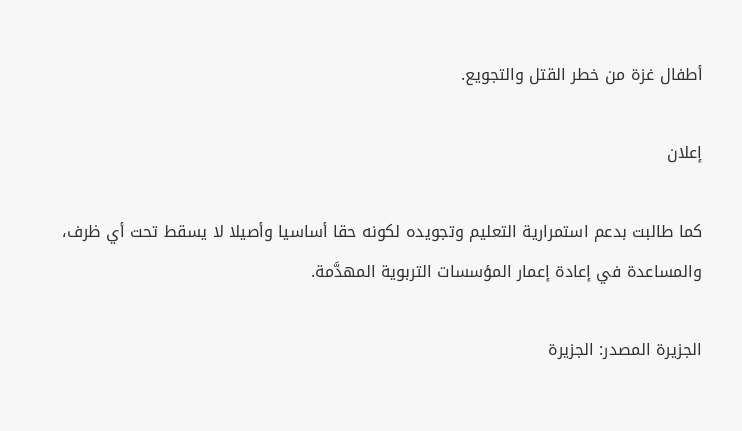أطفال غزة من خطر القتل والتجويع.

إعلان

كما طالبت بدعم استمرارية التعليم وتجويده لكونه حقا أساسيا وأصيلا لا يسقط تحت أي ظرف، والمساعدة في إعادة إعمار المؤسسات التربوية المهدَّمة.

الجزيرة المصدر: الجزيرة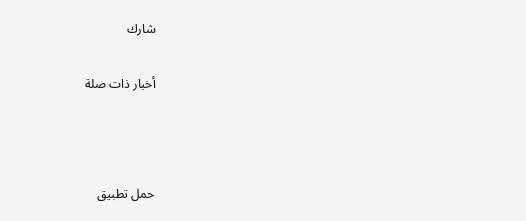شارك

أخبار ذات صلة



حمل تطبيق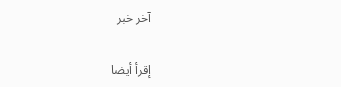آخر خبر

إقرأ أيضا